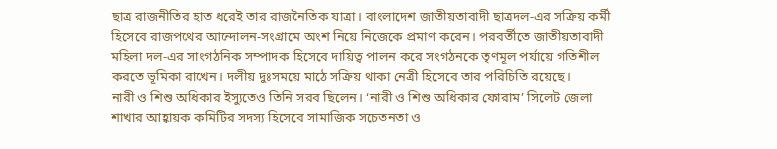ছাত্র রাজনীতির হাত ধরেই তার রাজনৈতিক যাত্রা। বাংলাদেশ জাতীয়তাবাদী ছাত্রদল-এর সক্রিয় কর্মী হিসেবে রাজপথের আন্দোলন-সংগ্রামে অংশ নিয়ে নিজেকে প্রমাণ করেন। পরবর্তীতে জাতীয়তাবাদী মহিলা দল-এর সাংগঠনিক সম্পাদক হিসেবে দায়িত্ব পালন করে সংগঠনকে তৃণমূল পর্যায়ে গতিশীল করতে ভূমিকা রাখেন। দলীয় দুঃসময়ে মাঠে সক্রিয় থাকা নেত্রী হিসেবে তার পরিচিতি রয়েছে।
নারী ও শিশু অধিকার ইস্যুতেও তিনি সরব ছিলেন। ‘নারী ও শিশু অধিকার ফোরাম’ সিলেট জেলা শাখার আহ্বায়ক কমিটির সদস্য হিসেবে সামাজিক সচেতনতা ও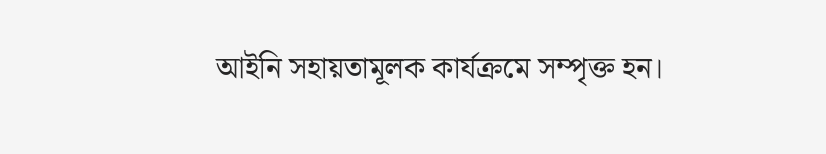আইনি সহায়তামূলক কার্যক্রমে সম্পৃক্ত হন।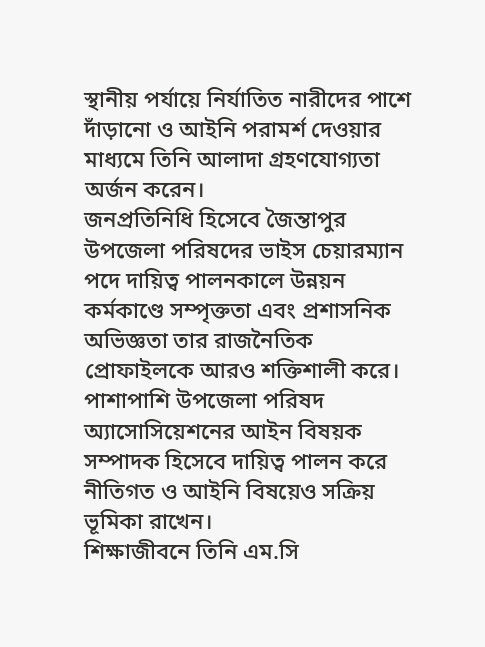স্থানীয় পর্যায়ে নির্যাতিত নারীদের পাশে দাঁড়ানো ও আইনি পরামর্শ দেওয়ার মাধ্যমে তিনি আলাদা গ্রহণযোগ্যতা অর্জন করেন।
জনপ্রতিনিধি হিসেবে জৈন্তাপুর উপজেলা পরিষদের ভাইস চেয়ারম্যান পদে দায়িত্ব পালনকালে উন্নয়ন কর্মকাণ্ডে সম্পৃক্ততা এবং প্রশাসনিক অভিজ্ঞতা তার রাজনৈতিক প্রোফাইলকে আরও শক্তিশালী করে। পাশাপাশি উপজেলা পরিষদ অ্যাসোসিয়েশনের আইন বিষয়ক সম্পাদক হিসেবে দায়িত্ব পালন করে নীতিগত ও আইনি বিষয়েও সক্রিয় ভূমিকা রাখেন।
শিক্ষাজীবনে তিনি এম.সি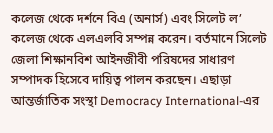কলেজ থেকে দর্শনে বিএ (অনার্স) এবং সিলেট ল’ কলেজ থেকে এলএলবি সম্পন্ন করেন। বর্তমানে সিলেট জেলা শিক্ষানবিশ আইনজীবী পরিষদের সাধারণ সম্পাদক হিসেবে দায়িত্ব পালন করছেন। এছাড়া আন্তর্জাতিক সংস্থা Democracy International-এর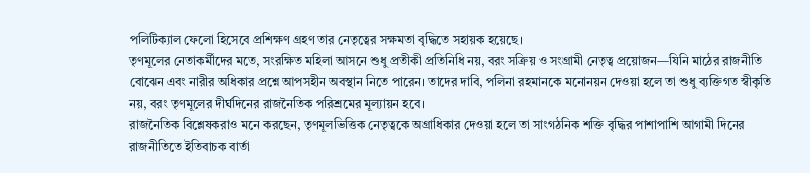পলিটিক্যাল ফেলো হিসেবে প্রশিক্ষণ গ্রহণ তার নেতৃত্বের সক্ষমতা বৃদ্ধিতে সহায়ক হয়েছে।
তৃণমূলের নেতাকর্মীদের মতে, সংরক্ষিত মহিলা আসনে শুধু প্রতীকী প্রতিনিধি নয়, বরং সক্রিয় ও সংগ্রামী নেতৃত্ব প্রয়োজন—যিনি মাঠের রাজনীতি বোঝেন এবং নারীর অধিকার প্রশ্নে আপসহীন অবস্থান নিতে পারেন। তাদের দাবি, পলিনা রহমানকে মনোনয়ন দেওয়া হলে তা শুধু ব্যক্তিগত স্বীকৃতি নয়, বরং তৃণমূলের দীর্ঘদিনের রাজনৈতিক পরিশ্রমের মূল্যায়ন হবে।
রাজনৈতিক বিশ্লেষকরাও মনে করছেন, তৃণমূলভিত্তিক নেতৃত্বকে অগ্রাধিকার দেওয়া হলে তা সাংগঠনিক শক্তি বৃদ্ধির পাশাপাশি আগামী দিনের রাজনীতিতে ইতিবাচক বার্তা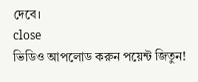দেবে।
close
ভিডিও আপলোড করুন পয়েন্ট জিতুন!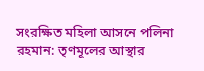সংরক্ষিত মহিলা আসনে পলিনা রহমান: তৃণমূলের আস্থার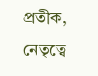প্রতীক, নেতৃত্বে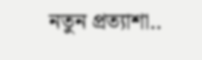নতুন প্রত্যাশা..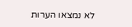לא נמצאו הערות